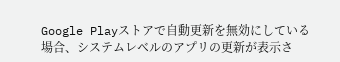Google Playストアで自動更新を無効にしている場合、システムレベルのアプリの更新が表示さ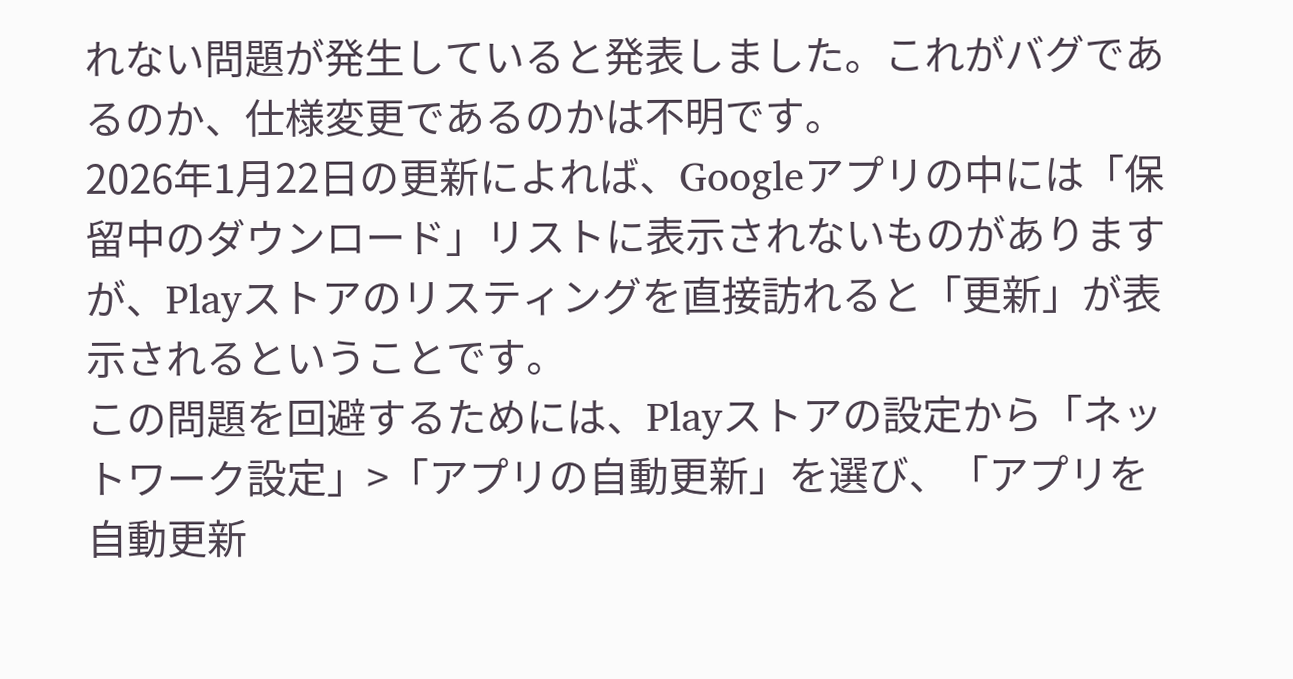れない問題が発生していると発表しました。これがバグであるのか、仕様変更であるのかは不明です。
2026年1月22日の更新によれば、Googleアプリの中には「保留中のダウンロード」リストに表示されないものがありますが、Playストアのリスティングを直接訪れると「更新」が表示されるということです。
この問題を回避するためには、Playストアの設定から「ネットワーク設定」>「アプリの自動更新」を選び、「アプリを自動更新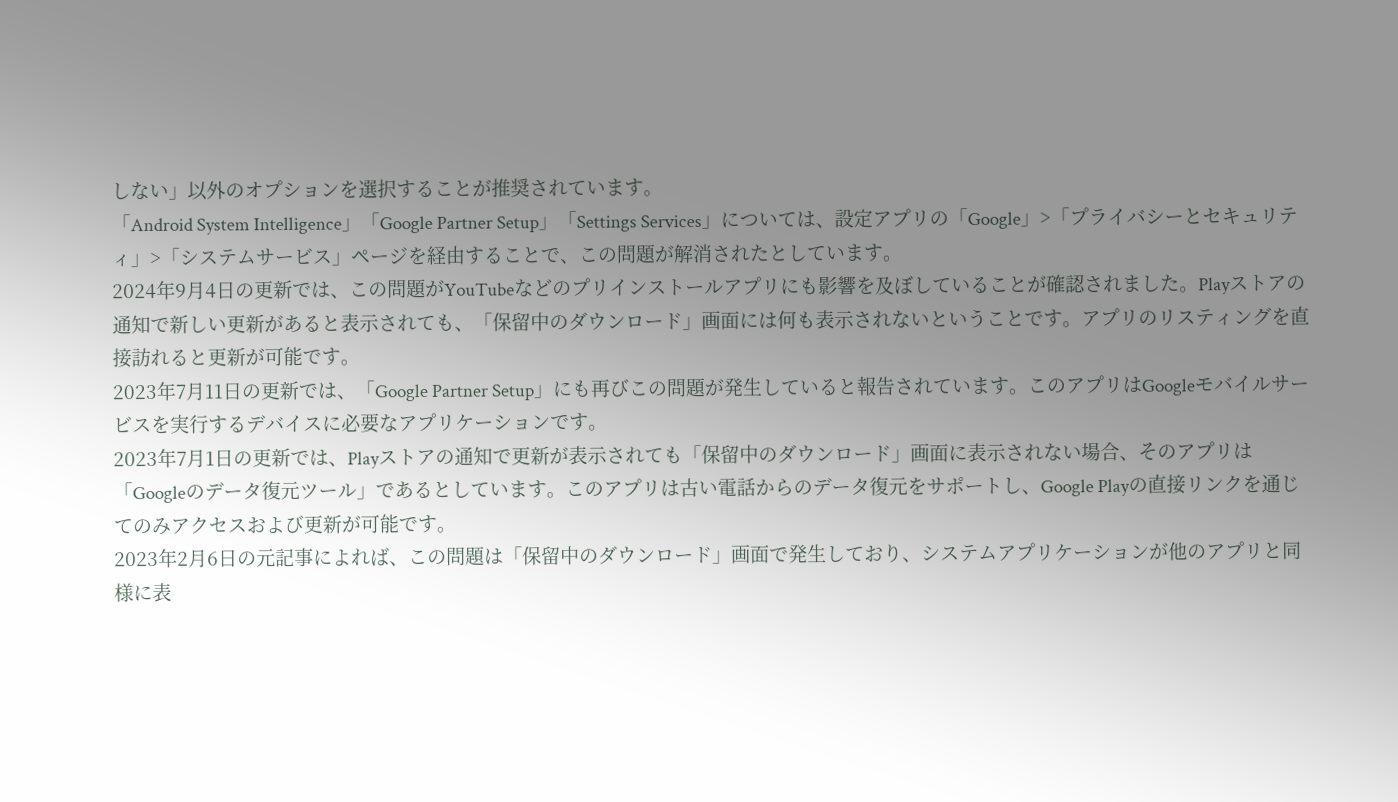しない」以外のオプションを選択することが推奨されています。
「Android System Intelligence」「Google Partner Setup」「Settings Services」については、設定アプリの「Google」>「プライバシーとセキュリティ」>「システムサービス」ページを経由することで、この問題が解消されたとしています。
2024年9月4日の更新では、この問題がYouTubeなどのプリインストールアプリにも影響を及ぼしていることが確認されました。Playストアの通知で新しい更新があると表示されても、「保留中のダウンロード」画面には何も表示されないということです。アプリのリスティングを直接訪れると更新が可能です。
2023年7月11日の更新では、「Google Partner Setup」にも再びこの問題が発生していると報告されています。このアプリはGoogleモバイルサービスを実行するデバイスに必要なアプリケーションです。
2023年7月1日の更新では、Playストアの通知で更新が表示されても「保留中のダウンロード」画面に表示されない場合、そのアプリは「Googleのデータ復元ツール」であるとしています。このアプリは古い電話からのデータ復元をサポートし、Google Playの直接リンクを通じてのみアクセスおよび更新が可能です。
2023年2月6日の元記事によれば、この問題は「保留中のダウンロード」画面で発生しており、システムアプリケーションが他のアプリと同様に表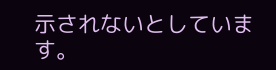示されないとしています。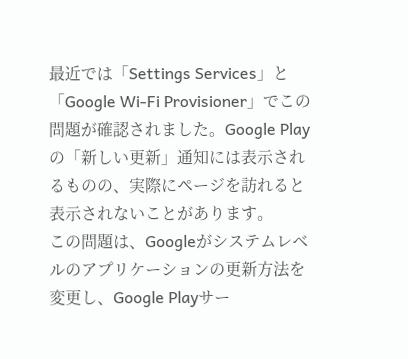最近では「Settings Services」と「Google Wi-Fi Provisioner」でこの問題が確認されました。Google Playの「新しい更新」通知には表示されるものの、実際にページを訪れると表示されないことがあります。
この問題は、Googleがシステムレベルのアプリケーションの更新方法を変更し、Google Playサー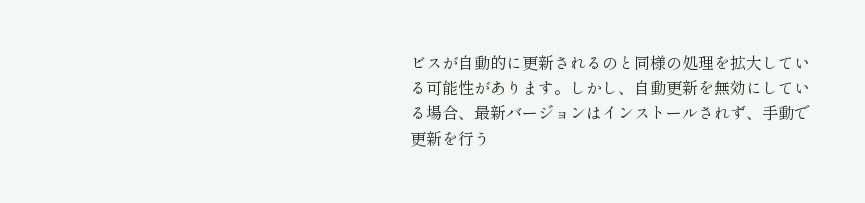ビスが自動的に更新されるのと同様の処理を拡大している可能性があります。しかし、自動更新を無効にしている場合、最新バージョンはインストールされず、手動で更新を行う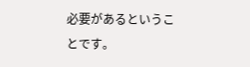必要があるということです。